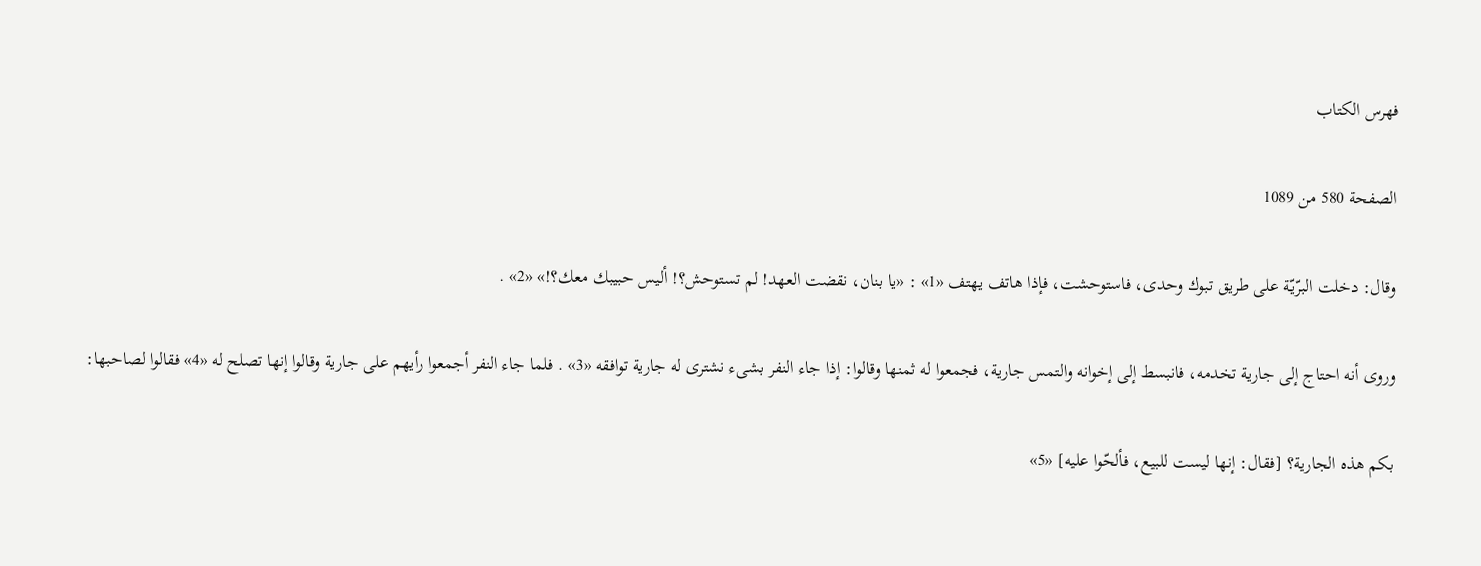فهرس الكتاب

الصفحة 580 من 1089

وقال: دخلت البرّيّة على طريق تبوك وحدى، فاستوحشت، فإذا هاتف يهتف «1» : «يا بنان، نقضت العهد! لم تستوحش؟! أليس حبيبك معك؟!» «2» .

وروى أنه احتاج إلى جارية تخدمه، فانبسط إلى إخوانه والتمس جارية، فجمعوا له ثمنها وقالوا: إذا جاء النفر بشىء نشترى له جارية توافقه «3» . فلما جاء النفر أجمعوا رأيهم على جارية وقالوا إنها تصلح له «4» فقالوا لصاحبها:

بكم هذه الجارية؟ [فقال: إنها ليست للبيع، فألحّوا عليه] «5»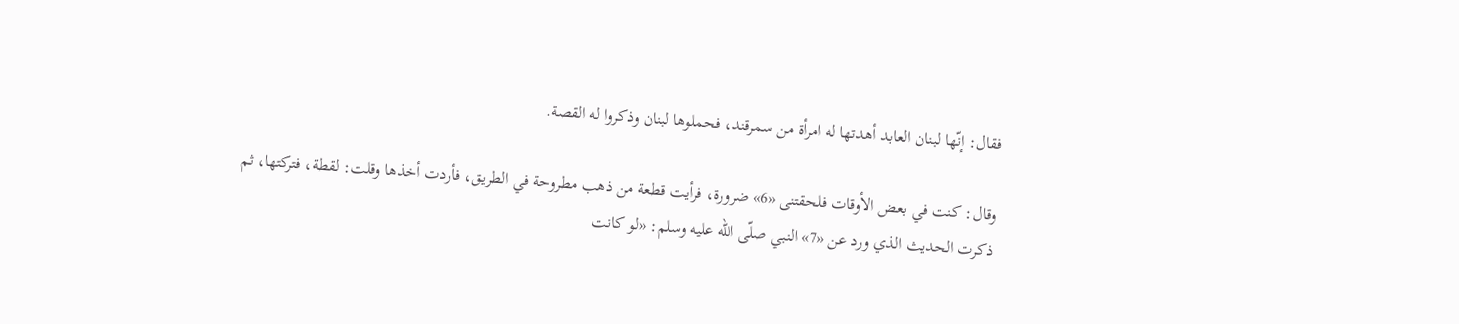فقال: إنّها لبنان العابد أهدتها له امرأة من سمرقند، فحملوها لبنان وذكروا له القصة.

وقال: كنت في بعض الأوقات فلحقتنى «6» ضرورة، فرأيت قطعة من ذهب مطروحة في الطريق، فأردت أخذها وقلت: لقطة، فتركتها، ثم ذكرت الحديث الذي ورد عن «7» النبي صلّى الله عليه وسلم: «لو كانت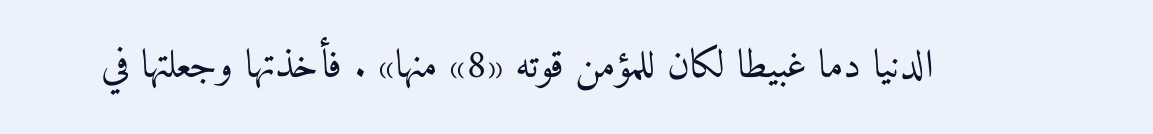الدنيا دما غبيطا لكان للمؤمن قوته «8» منها» . فأخذتها وجعلتها في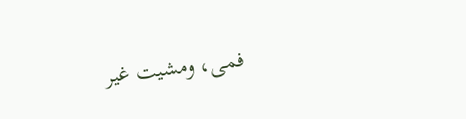فمى، ومشيت غير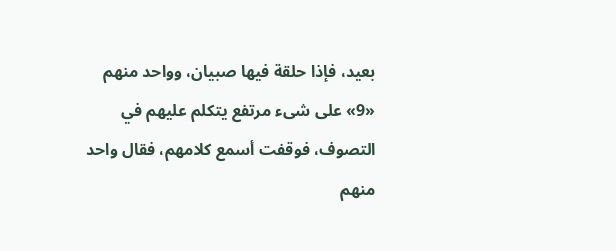بعيد، فإذا حلقة فيها صبيان، وواحد منهم «9» على شىء مرتفع يتكلم عليهم في التصوف، فوقفت أسمع كلامهم، فقال واحد منهم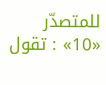للمتصدّر «10» : تقول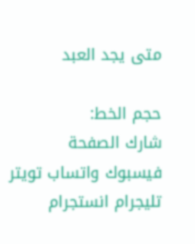متى يجد العبد

حجم الخط:
شارك الصفحة
فيسبوك واتساب تويتر تليجرام انستجرام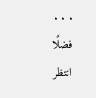. . .
فضلًا انتظر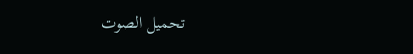تحميل الصوت